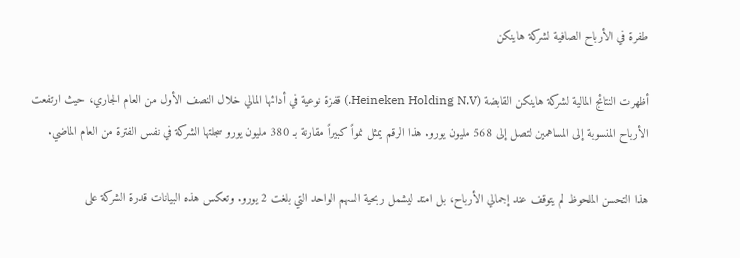طفرة في الأرباح الصافية لشركة هاينكن

أظهرت النتائج المالية لشركة هاينكن القابضة (Heineken Holding N.V.) قفزة نوعية في أدائها المالي خلال النصف الأول من العام الجاري، حيث ارتفعت الأرباح المنسوبة إلى المساهمين لتصل إلى 568 مليون يورو. هذا الرقم يمثل نمواً كبيراً مقارنة بـ 380 مليون يورو سجلتها الشركة في نفس الفترة من العام الماضي.

هذا التحسن الملحوظ لم يتوقف عند إجمالي الأرباح، بل امتد ليشمل ربحية السهم الواحد التي بلغت 2 يورو. وتعكس هذه البيانات قدرة الشركة على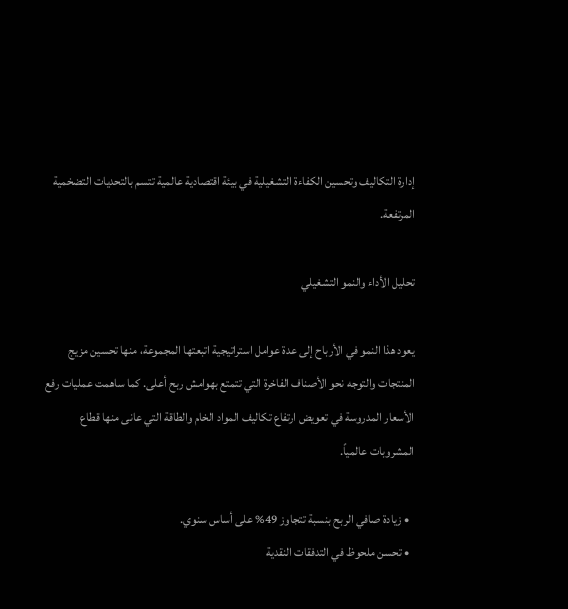إدارة التكاليف وتحسين الكفاءة التشغيلية في بيئة اقتصادية عالمية تتسم بالتحديات التضخمية المرتفعة.

تحليل الأداء والنمو التشغيلي

يعود هذا النمو في الأرباح إلى عدة عوامل استراتيجية اتبعتها المجموعة، منها تحسين مزيج المنتجات والتوجه نحو الأصناف الفاخرة التي تتمتع بهوامش ربح أعلى. كما ساهمت عمليات رفع الأسعار المدروسة في تعويض ارتفاع تكاليف المواد الخام والطاقة التي عانى منها قطاع المشروبات عالمياً.

  • زيادة صافي الربح بنسبة تتجاوز 49% على أساس سنوي.
  • تحسن ملحوظ في التدفقات النقدية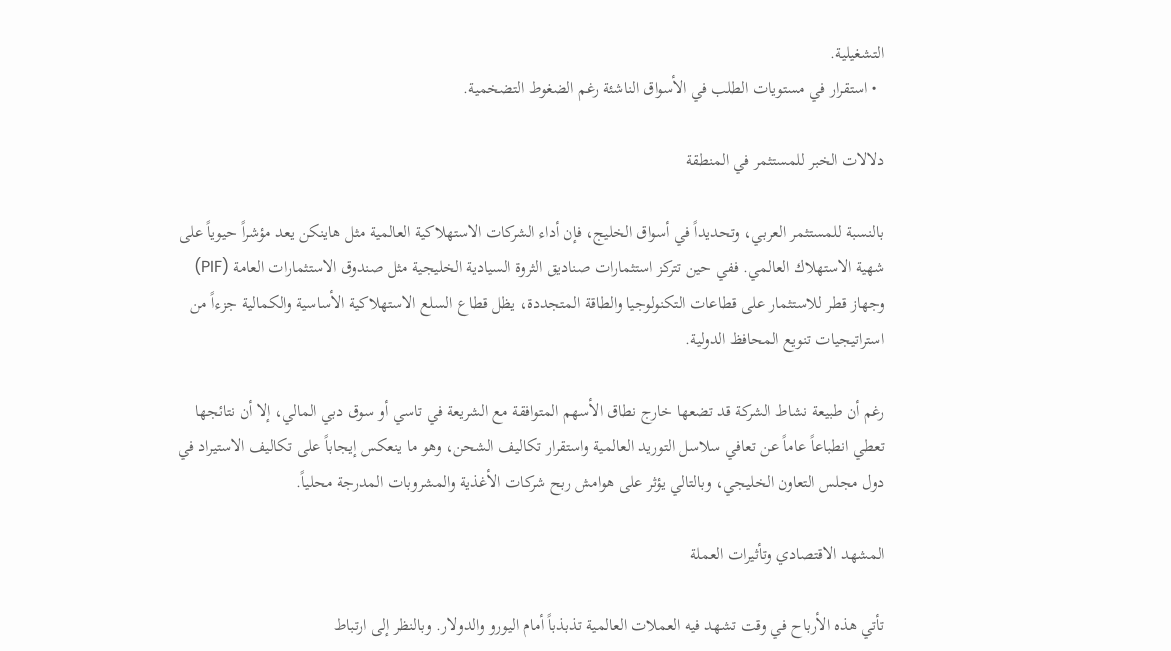التشغيلية.
  • استقرار في مستويات الطلب في الأسواق الناشئة رغم الضغوط التضخمية.

دلالات الخبر للمستثمر في المنطقة

بالنسبة للمستثمر العربي، وتحديداً في أسواق الخليج، فإن أداء الشركات الاستهلاكية العالمية مثل هاينكن يعد مؤشراً حيوياً على شهية الاستهلاك العالمي. ففي حين تتركز استثمارات صناديق الثروة السيادية الخليجية مثل صندوق الاستثمارات العامة (PIF) وجهاز قطر للاستثمار على قطاعات التكنولوجيا والطاقة المتجددة، يظل قطاع السلع الاستهلاكية الأساسية والكمالية جزءاً من استراتيجيات تنويع المحافظ الدولية.

رغم أن طبيعة نشاط الشركة قد تضعها خارج نطاق الأسهم المتوافقة مع الشريعة في تاسي أو سوق دبي المالي، إلا أن نتائجها تعطي انطباعاً عاماً عن تعافي سلاسل التوريد العالمية واستقرار تكاليف الشحن، وهو ما ينعكس إيجاباً على تكاليف الاستيراد في دول مجلس التعاون الخليجي، وبالتالي يؤثر على هوامش ربح شركات الأغذية والمشروبات المدرجة محلياً.

المشهد الاقتصادي وتأثيرات العملة

تأتي هذه الأرباح في وقت تشهد فيه العملات العالمية تذبذباً أمام اليورو والدولار. وبالنظر إلى ارتباط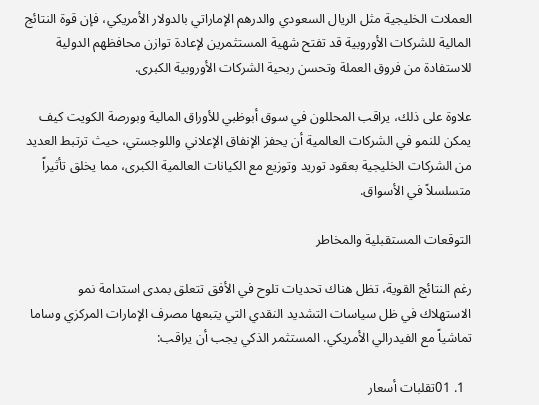العملات الخليجية مثل الريال السعودي والدرهم الإماراتي بالدولار الأمريكي، فإن قوة النتائج المالية للشركات الأوروبية قد تفتح شهية المستثمرين لإعادة توازن محافظهم الدولية للاستفادة من فروق العملة وتحسن ربحية الشركات الأوروبية الكبرى.

علاوة على ذلك، يراقب المحللون في سوق أبوظبي للأوراق المالية وبورصة الكويت كيف يمكن للنمو في الشركات العالمية أن يحفز الإنفاق الإعلاني واللوجستي، حيث ترتبط العديد من الشركات الخليجية بعقود توريد وتوزيع مع الكيانات العالمية الكبرى، مما يخلق تأثيراً متسلسلاً في الأسواق.

التوقعات المستقبلية والمخاطر

رغم النتائج القوية، تظل هناك تحديات تلوح في الأفق تتعلق بمدى استدامة نمو الاستهلاك في ظل سياسات التشديد النقدي التي يتبعها مصرف الإمارات المركزي وساما تماشياً مع الفيدرالي الأمريكي. المستثمر الذكي يجب أن يراقب:

  1. 01تقلبات أسعار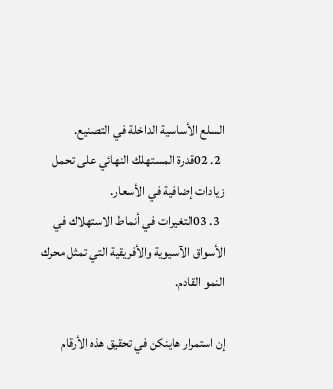السلع الأساسية الداخلة في التصنيع.
  2. 02قدرة المستهلك النهائي على تحمل زيادات إضافية في الأسعار.
  3. 03التغيرات في أنماط الاستهلاك في الأسواق الآسيوية والأفريقية التي تمثل محرك النمو القادم.

إن استمرار هاينكن في تحقيق هذه الأرقام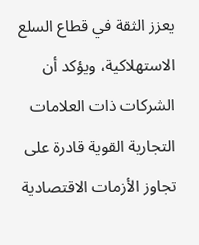يعزز الثقة في قطاع السلع الاستهلاكية، ويؤكد أن الشركات ذات العلامات التجارية القوية قادرة على تجاوز الأزمات الاقتصادية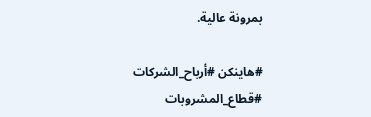بمرونة عالية.

#هاينكن #أرباح_الشركات #قطاع_المشروبات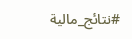#نتائج_مالية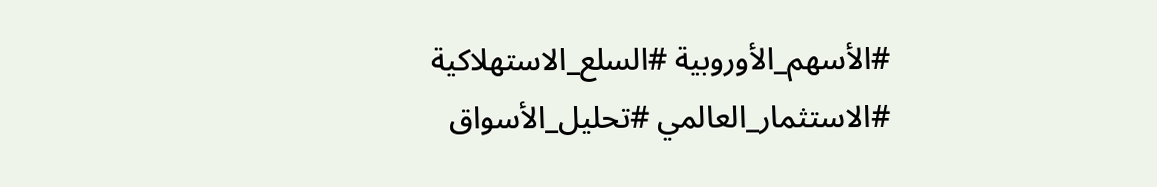#الأسهم_الأوروبية #السلع_الاستهلاكية #الاستثمار_العالمي #تحليل_الأسواق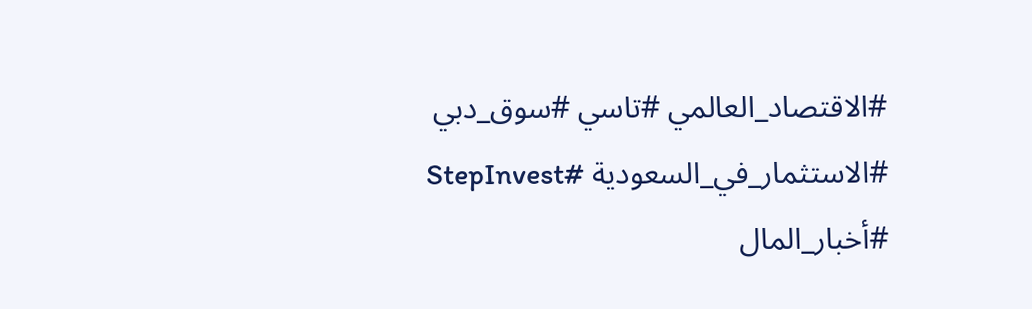#الاقتصاد_العالمي #تاسي #سوق_دبي #الاستثمار_في_السعودية #StepInvest #أخبار_المال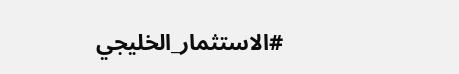#الاستثمار_الخليجي